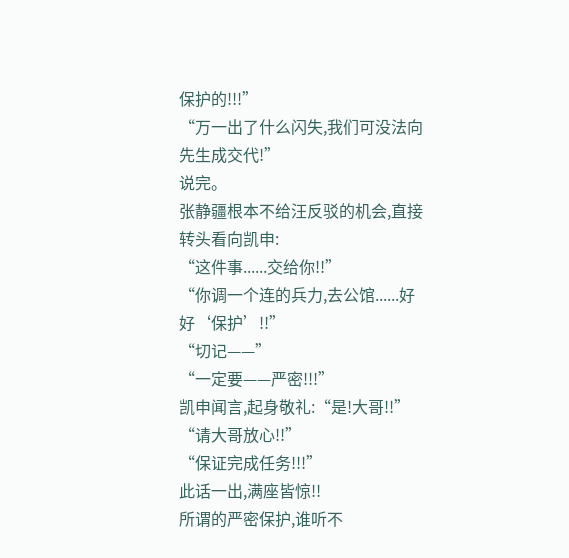保护的!!!”
“万一出了什么闪失,我们可没法向先生成交代!”
说完。
张静疆根本不给汪反驳的机会,直接转头看向凯申:
“这件事......交给你!!”
“你调一个连的兵力,去公馆......好好‘保护’!!”
“切记——”
“一定要——严密!!!”
凯申闻言,起身敬礼:“是!大哥!!”
“请大哥放心!!”
“保证完成任务!!!”
此话一出,满座皆惊!!
所谓的严密保护,谁听不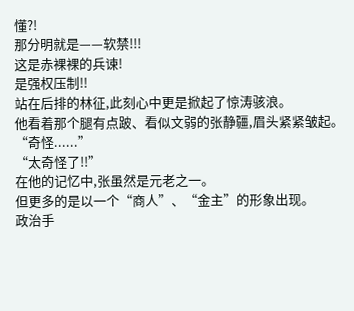懂?!
那分明就是——软禁!!!
这是赤裸裸的兵谏!
是强权压制!!
站在后排的林征,此刻心中更是掀起了惊涛骇浪。
他看着那个腿有点跛、看似文弱的张静疆,眉头紧紧皱起。
“奇怪......”
“太奇怪了!!”
在他的记忆中,张虽然是元老之一。
但更多的是以一个“商人”、“金主”的形象出现。
政治手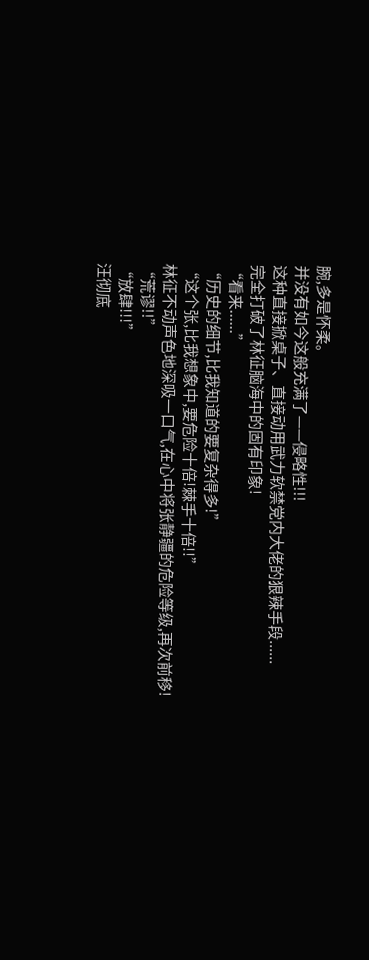腕,多是怀柔。
并没有如今这般充满了——侵略性!!!
这种直接掀桌子、直接动用武力软禁党内大佬的狠辣手段......
完全打破了林征脑海中的固有印象!
“看来......”
“历史的细节,比我知道的要复杂得多!”
“这个张,比我想象中,要危险十倍!棘手十倍!!”
林征不动声色地深吸一口气,在心中将张静疆的危险等级,再次前移!
“荒谬!!”
“放肆!!!”
汪彻底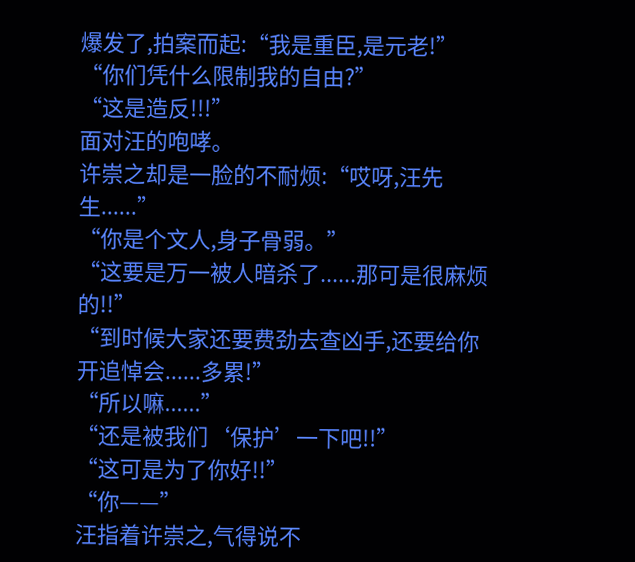爆发了,拍案而起:“我是重臣,是元老!”
“你们凭什么限制我的自由?”
“这是造反!!!”
面对汪的咆哮。
许崇之却是一脸的不耐烦:“哎呀,汪先生......”
“你是个文人,身子骨弱。”
“这要是万一被人暗杀了......那可是很麻烦的!!”
“到时候大家还要费劲去查凶手,还要给你开追悼会......多累!”
“所以嘛......”
“还是被我们‘保护’一下吧!!”
“这可是为了你好!!”
“你——”
汪指着许崇之,气得说不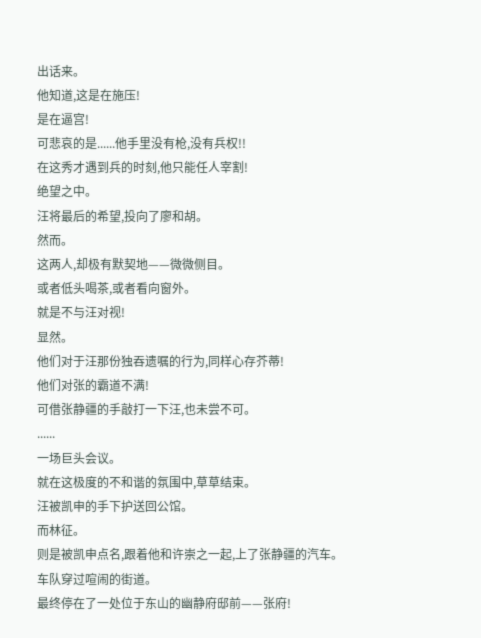出话来。
他知道,这是在施压!
是在逼宫!
可悲哀的是......他手里没有枪,没有兵权!!
在这秀才遇到兵的时刻,他只能任人宰割!
绝望之中。
汪将最后的希望,投向了廖和胡。
然而。
这两人,却极有默契地——微微侧目。
或者低头喝茶,或者看向窗外。
就是不与汪对视!
显然。
他们对于汪那份独吞遗嘱的行为,同样心存芥蒂!
他们对张的霸道不满!
可借张静疆的手敲打一下汪,也未尝不可。
......
一场巨头会议。
就在这极度的不和谐的氛围中,草草结束。
汪被凯申的手下护送回公馆。
而林征。
则是被凯申点名,跟着他和许崇之一起,上了张静疆的汽车。
车队穿过喧闹的街道。
最终停在了一处位于东山的幽静府邸前——张府!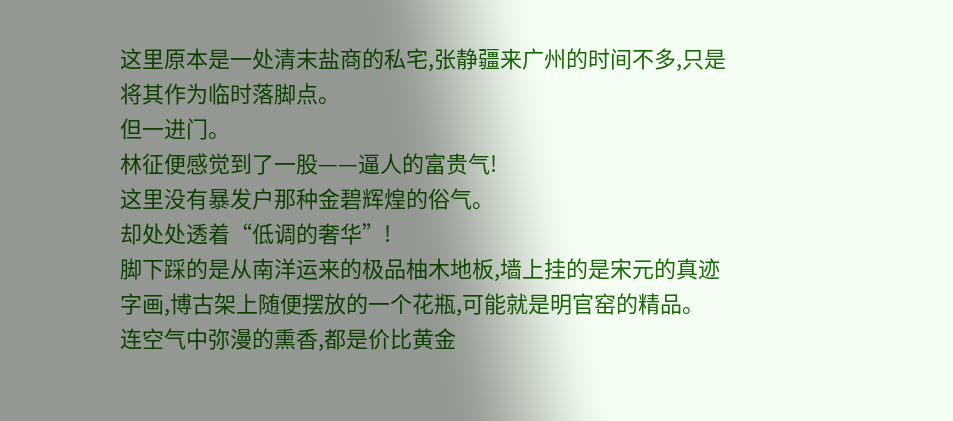这里原本是一处清末盐商的私宅,张静疆来广州的时间不多,只是将其作为临时落脚点。
但一进门。
林征便感觉到了一股——逼人的富贵气!
这里没有暴发户那种金碧辉煌的俗气。
却处处透着“低调的奢华”!
脚下踩的是从南洋运来的极品柚木地板,墙上挂的是宋元的真迹字画,博古架上随便摆放的一个花瓶,可能就是明官窑的精品。
连空气中弥漫的熏香,都是价比黄金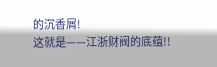的沉香屑!
这就是——江浙财阀的底蕴!!